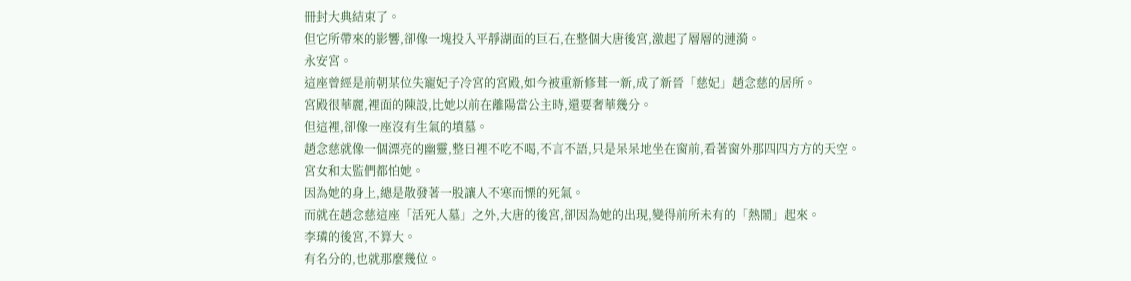冊封大典結束了。
但它所帶來的影響,卻像一塊投入平靜湖面的巨石,在整個大唐後宮,激起了層層的漣漪。
永安宮。
這座曾經是前朝某位失寵妃子冷宮的宮殿,如今被重新修葺一新,成了新晉「慈妃」趙念慈的居所。
宮殿很華麗,裡面的陳設,比她以前在離陽當公主時,還要奢華幾分。
但這裡,卻像一座沒有生氣的墳墓。
趙念慈就像一個漂亮的幽靈,整日裡不吃不喝,不言不語,只是呆呆地坐在窗前,看著窗外那四四方方的天空。
宮女和太監們都怕她。
因為她的身上,總是散發著一股讓人不寒而慄的死氣。
而就在趙念慈這座「活死人墓」之外,大唐的後宮,卻因為她的出現,變得前所未有的「熱鬧」起來。
李璘的後宮,不算大。
有名分的,也就那麼幾位。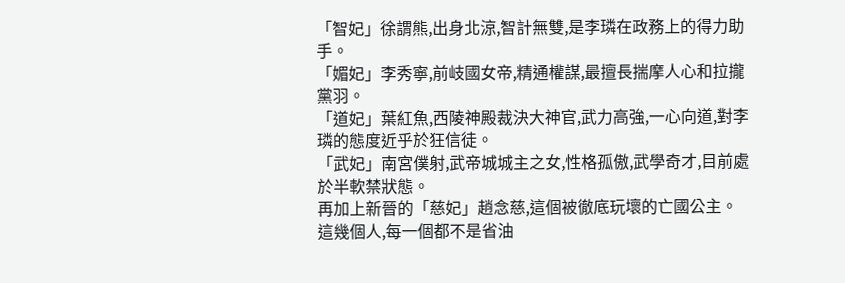「智妃」徐謂熊,出身北涼,智計無雙,是李璘在政務上的得力助手。
「媚妃」李秀寧,前岐國女帝,精通權謀,最擅長揣摩人心和拉攏黨羽。
「道妃」葉紅魚,西陵神殿裁決大神官,武力高強,一心向道,對李璘的態度近乎於狂信徒。
「武妃」南宮僕射,武帝城城主之女,性格孤傲,武學奇才,目前處於半軟禁狀態。
再加上新晉的「慈妃」趙念慈,這個被徹底玩壞的亡國公主。
這幾個人,每一個都不是省油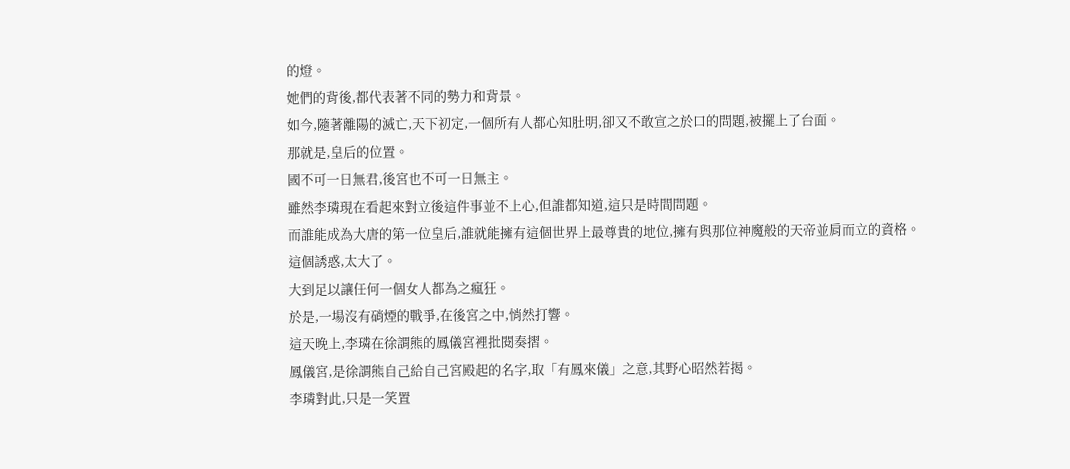的燈。
她們的背後,都代表著不同的勢力和背景。
如今,隨著離陽的滅亡,天下初定,一個所有人都心知肚明,卻又不敢宣之於口的問題,被擺上了台面。
那就是,皇后的位置。
國不可一日無君,後宮也不可一日無主。
雖然李璘現在看起來對立後這件事並不上心,但誰都知道,這只是時間問題。
而誰能成為大唐的第一位皇后,誰就能擁有這個世界上最尊貴的地位,擁有與那位神魔般的天帝並肩而立的資格。
這個誘惑,太大了。
大到足以讓任何一個女人都為之瘋狂。
於是,一場沒有硝煙的戰爭,在後宮之中,悄然打響。
這天晚上,李璘在徐謂熊的鳳儀宮裡批閱奏摺。
鳳儀宮,是徐謂熊自己給自己宮殿起的名字,取「有鳳來儀」之意,其野心昭然若揭。
李璘對此,只是一笑置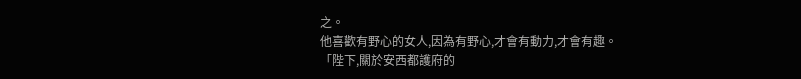之。
他喜歡有野心的女人,因為有野心,才會有動力,才會有趣。
「陛下,關於安西都護府的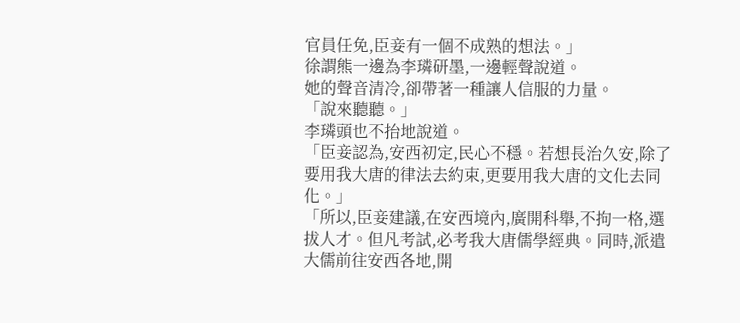官員任免,臣妾有一個不成熟的想法。」
徐謂熊一邊為李璘研墨,一邊輕聲說道。
她的聲音清冷,卻帶著一種讓人信服的力量。
「說來聽聽。」
李璘頭也不抬地說道。
「臣妾認為,安西初定,民心不穩。若想長治久安,除了要用我大唐的律法去約束,更要用我大唐的文化去同化。」
「所以,臣妾建議,在安西境內,廣開科舉,不拘一格,選拔人才。但凡考試,必考我大唐儒學經典。同時,派遣大儒前往安西各地,開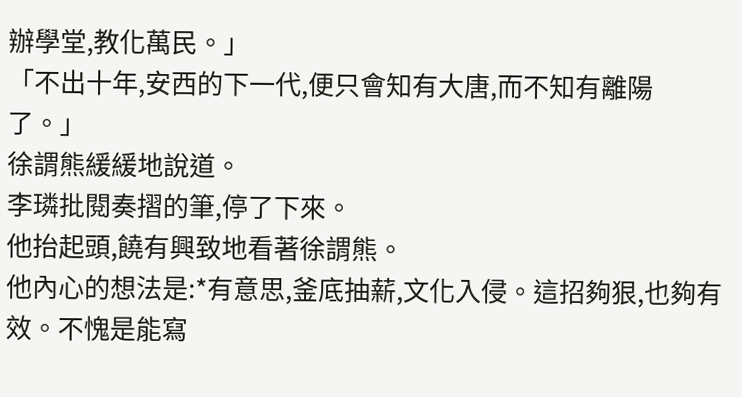辦學堂,教化萬民。」
「不出十年,安西的下一代,便只會知有大唐,而不知有離陽了。」
徐謂熊緩緩地說道。
李璘批閱奏摺的筆,停了下來。
他抬起頭,饒有興致地看著徐謂熊。
他內心的想法是:*有意思,釜底抽薪,文化入侵。這招夠狠,也夠有效。不愧是能寫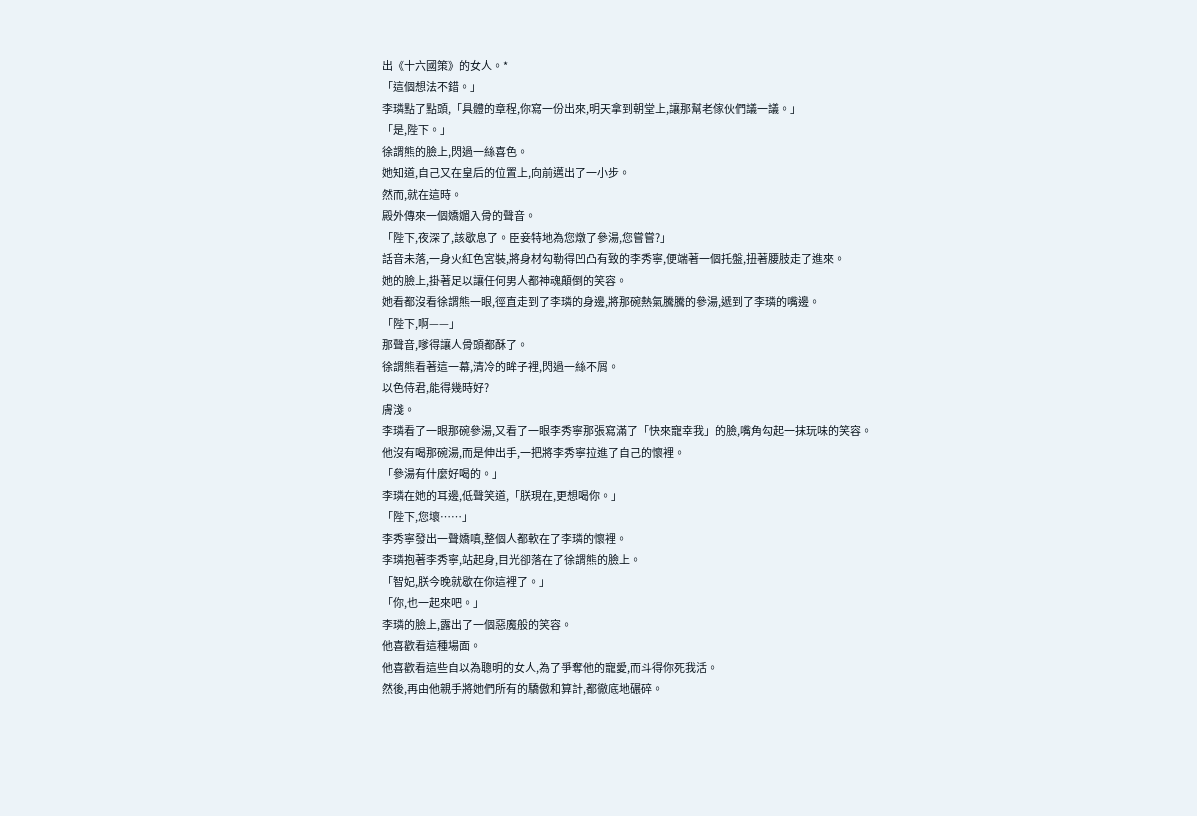出《十六國策》的女人。*
「這個想法不錯。」
李璘點了點頭,「具體的章程,你寫一份出來,明天拿到朝堂上,讓那幫老傢伙們議一議。」
「是,陛下。」
徐謂熊的臉上,閃過一絲喜色。
她知道,自己又在皇后的位置上,向前邁出了一小步。
然而,就在這時。
殿外傳來一個嬌媚入骨的聲音。
「陛下,夜深了,該歇息了。臣妾特地為您燉了參湯,您嘗嘗?」
話音未落,一身火紅色宮裝,將身材勾勒得凹凸有致的李秀寧,便端著一個托盤,扭著腰肢走了進來。
她的臉上,掛著足以讓任何男人都神魂顛倒的笑容。
她看都沒看徐謂熊一眼,徑直走到了李璘的身邊,將那碗熱氣騰騰的參湯,遞到了李璘的嘴邊。
「陛下,啊——」
那聲音,嗲得讓人骨頭都酥了。
徐謂熊看著這一幕,清冷的眸子裡,閃過一絲不屑。
以色侍君,能得幾時好?
膚淺。
李璘看了一眼那碗參湯,又看了一眼李秀寧那張寫滿了「快來寵幸我」的臉,嘴角勾起一抹玩味的笑容。
他沒有喝那碗湯,而是伸出手,一把將李秀寧拉進了自己的懷裡。
「參湯有什麼好喝的。」
李璘在她的耳邊,低聲笑道,「朕現在,更想喝你。」
「陛下,您壞……」
李秀寧發出一聲嬌嗔,整個人都軟在了李璘的懷裡。
李璘抱著李秀寧,站起身,目光卻落在了徐謂熊的臉上。
「智妃,朕今晚就歇在你這裡了。」
「你,也一起來吧。」
李璘的臉上,露出了一個惡魔般的笑容。
他喜歡看這種場面。
他喜歡看這些自以為聰明的女人,為了爭奪他的寵愛,而斗得你死我活。
然後,再由他親手將她們所有的驕傲和算計,都徹底地碾碎。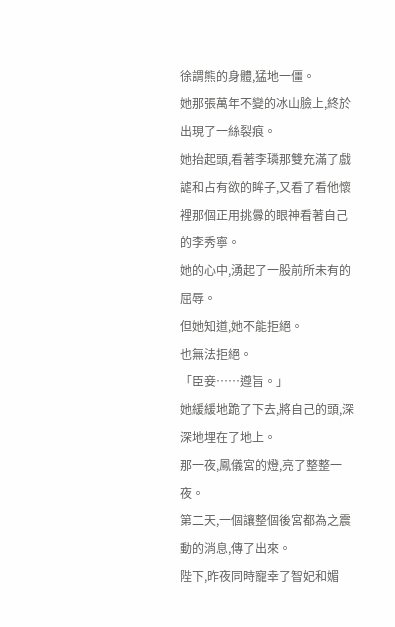徐謂熊的身體,猛地一僵。
她那張萬年不變的冰山臉上,終於出現了一絲裂痕。
她抬起頭,看著李璘那雙充滿了戲謔和占有欲的眸子,又看了看他懷裡那個正用挑釁的眼神看著自己的李秀寧。
她的心中,湧起了一股前所未有的屈辱。
但她知道,她不能拒絕。
也無法拒絕。
「臣妾……遵旨。」
她緩緩地跪了下去,將自己的頭,深深地埋在了地上。
那一夜,鳳儀宮的燈,亮了整整一夜。
第二天,一個讓整個後宮都為之震動的消息,傳了出來。
陛下,昨夜同時寵幸了智妃和媚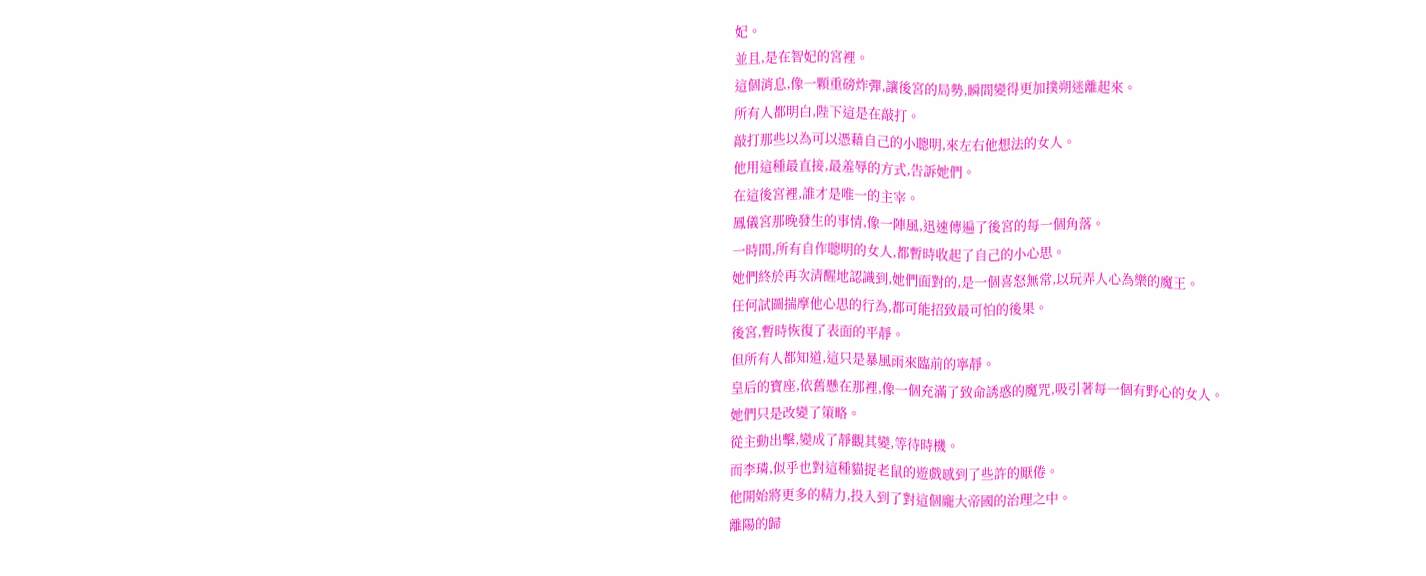妃。
並且,是在智妃的宮裡。
這個消息,像一顆重磅炸彈,讓後宮的局勢,瞬間變得更加撲朔迷離起來。
所有人都明白,陛下這是在敲打。
敲打那些以為可以憑藉自己的小聰明,來左右他想法的女人。
他用這種最直接,最羞辱的方式,告訴她們。
在這後宮裡,誰才是唯一的主宰。
鳳儀宮那晚發生的事情,像一陣風,迅速傳遍了後宮的每一個角落。
一時間,所有自作聰明的女人,都暫時收起了自己的小心思。
她們終於再次清醒地認識到,她們面對的,是一個喜怒無常,以玩弄人心為樂的魔王。
任何試圖揣摩他心思的行為,都可能招致最可怕的後果。
後宮,暫時恢復了表面的平靜。
但所有人都知道,這只是暴風雨來臨前的寧靜。
皇后的寶座,依舊懸在那裡,像一個充滿了致命誘惑的魔咒,吸引著每一個有野心的女人。
她們只是改變了策略。
從主動出擊,變成了靜觀其變,等待時機。
而李璘,似乎也對這種貓捉老鼠的遊戲感到了些許的厭倦。
他開始將更多的精力,投入到了對這個龐大帝國的治理之中。
離陽的歸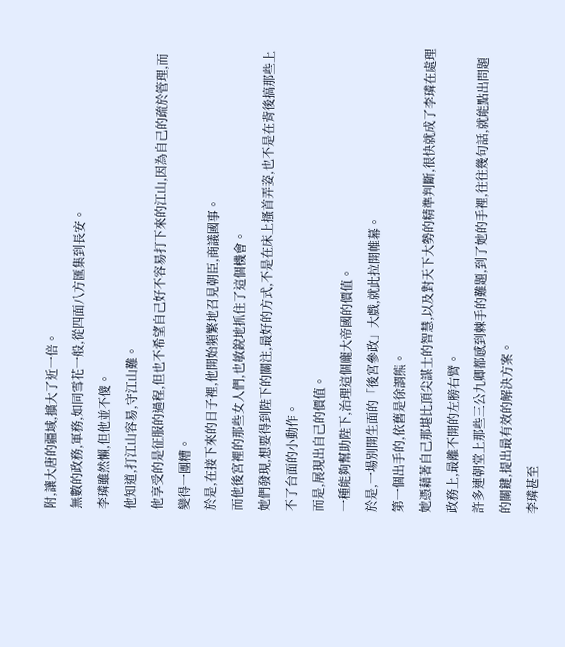附,讓大唐的疆域,擴大了近一倍。
無數的政務,軍務,如同雪花一般,從四面八方匯集到長安。
李璘雖然懶,但他並不傻。
他知道,打江山容易,守江山難。
他享受的是征服的過程,但也不希望自己好不容易打下來的江山,因為自己的疏於管理,而變得一團糟。
於是,在接下來的日子裡,他開始頻繁地召見朝臣,商議國事。
而他後宮裡的那些女人們,也敏銳地抓住了這個機會。
她們發現,想要得到陛下的關注,最好的方式,不是在床上搔首弄姿,也不是在背後搞那些上不了台面的小動作。
而是,展現出自己的價值。
一種能夠幫助陛下,治理這個龐大帝國的價值。
於是,一場別開生面的「後宮參政」大戲,就此拉開帷幕。
第一個出手的,依舊是徐謂熊。
她憑藉著自己那堪比頂尖謀士的智慧,以及對天下大勢的精準判斷,很快就成了李璘在處理政務上,最離不開的左膀右臂。
許多連朝堂上那些三公九卿都感到棘手的難題,到了她的手裡,往往幾句話,就能點出問題的關鍵,提出最有效的解決方案。
李璘甚至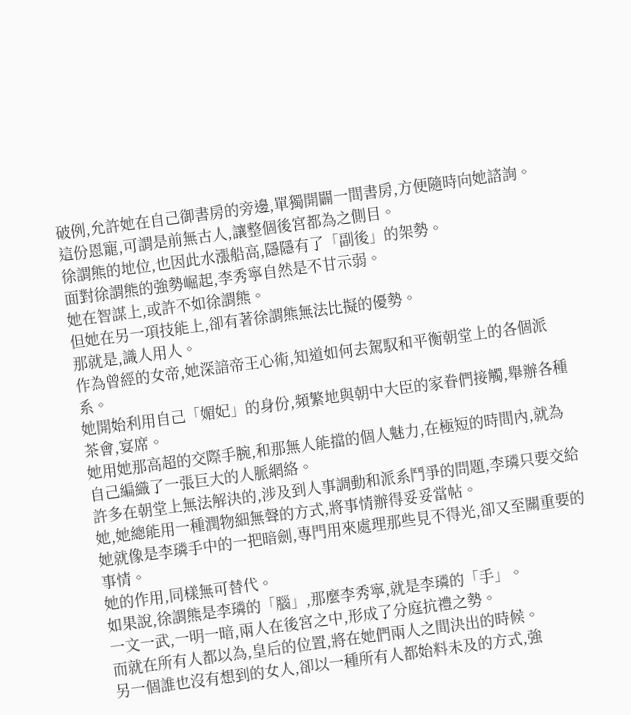破例,允許她在自己御書房的旁邊,單獨開闢一間書房,方便隨時向她諮詢。
這份恩寵,可謂是前無古人,讓整個後宮都為之側目。
徐謂熊的地位,也因此水漲船高,隱隱有了「副後」的架勢。
面對徐謂熊的強勢崛起,李秀寧自然是不甘示弱。
她在智謀上,或許不如徐謂熊。
但她在另一項技能上,卻有著徐謂熊無法比擬的優勢。
那就是,識人用人。
作為曾經的女帝,她深諳帝王心術,知道如何去駕馭和平衡朝堂上的各個派系。
她開始利用自己「媚妃」的身份,頻繁地與朝中大臣的家眷們接觸,舉辦各種茶會,宴席。
她用她那高超的交際手腕,和那無人能擋的個人魅力,在極短的時間內,就為自己編織了一張巨大的人脈網絡。
許多在朝堂上無法解決的,涉及到人事調動和派系鬥爭的問題,李璘只要交給她,她總能用一種潤物細無聲的方式,將事情辦得妥妥當帖。
她就像是李璘手中的一把暗劍,專門用來處理那些見不得光,卻又至關重要的事情。
她的作用,同樣無可替代。
如果說,徐謂熊是李璘的「腦」,那麼李秀寧,就是李璘的「手」。
一文一武,一明一暗,兩人在後宮之中,形成了分庭抗禮之勢。
而就在所有人都以為,皇后的位置,將在她們兩人之間決出的時候。
另一個誰也沒有想到的女人,卻以一種所有人都始料未及的方式,強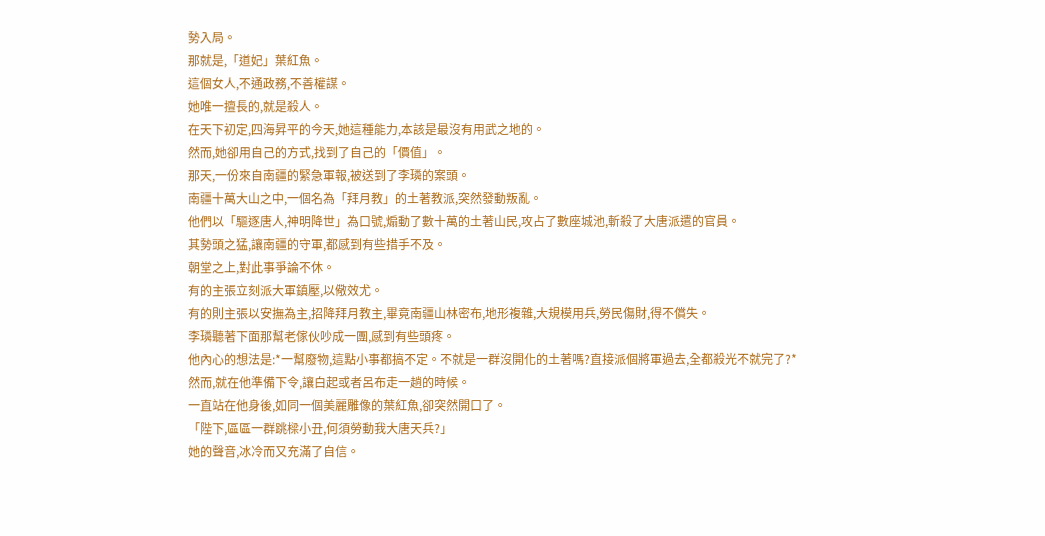勢入局。
那就是,「道妃」葉紅魚。
這個女人,不通政務,不善權謀。
她唯一擅長的,就是殺人。
在天下初定,四海昇平的今天,她這種能力,本該是最沒有用武之地的。
然而,她卻用自己的方式,找到了自己的「價值」。
那天,一份來自南疆的緊急軍報,被送到了李璘的案頭。
南疆十萬大山之中,一個名為「拜月教」的土著教派,突然發動叛亂。
他們以「驅逐唐人,神明降世」為口號,煽動了數十萬的土著山民,攻占了數座城池,斬殺了大唐派遣的官員。
其勢頭之猛,讓南疆的守軍,都感到有些措手不及。
朝堂之上,對此事爭論不休。
有的主張立刻派大軍鎮壓,以儆效尤。
有的則主張以安撫為主,招降拜月教主,畢竟南疆山林密布,地形複雜,大規模用兵,勞民傷財,得不償失。
李璘聽著下面那幫老傢伙吵成一團,感到有些頭疼。
他內心的想法是:*一幫廢物,這點小事都搞不定。不就是一群沒開化的土著嗎?直接派個將軍過去,全都殺光不就完了?*
然而,就在他準備下令,讓白起或者呂布走一趟的時候。
一直站在他身後,如同一個美麗雕像的葉紅魚,卻突然開口了。
「陛下,區區一群跳樑小丑,何須勞動我大唐天兵?」
她的聲音,冰冷而又充滿了自信。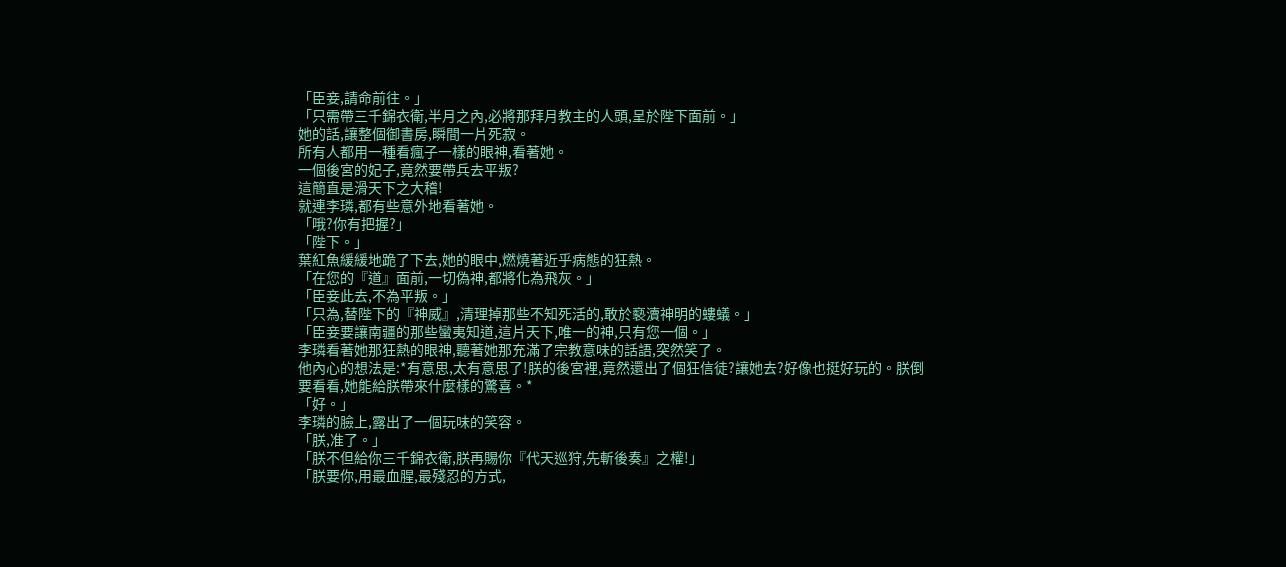「臣妾,請命前往。」
「只需帶三千錦衣衛,半月之內,必將那拜月教主的人頭,呈於陛下面前。」
她的話,讓整個御書房,瞬間一片死寂。
所有人都用一種看瘋子一樣的眼神,看著她。
一個後宮的妃子,竟然要帶兵去平叛?
這簡直是滑天下之大稽!
就連李璘,都有些意外地看著她。
「哦?你有把握?」
「陛下。」
葉紅魚緩緩地跪了下去,她的眼中,燃燒著近乎病態的狂熱。
「在您的『道』面前,一切偽神,都將化為飛灰。」
「臣妾此去,不為平叛。」
「只為,替陛下的『神威』,清理掉那些不知死活的,敢於褻瀆神明的螻蟻。」
「臣妾要讓南疆的那些蠻夷知道,這片天下,唯一的神,只有您一個。」
李璘看著她那狂熱的眼神,聽著她那充滿了宗教意味的話語,突然笑了。
他內心的想法是:*有意思,太有意思了!朕的後宮裡,竟然還出了個狂信徒?讓她去?好像也挺好玩的。朕倒要看看,她能給朕帶來什麼樣的驚喜。*
「好。」
李璘的臉上,露出了一個玩味的笑容。
「朕,准了。」
「朕不但給你三千錦衣衛,朕再賜你『代天巡狩,先斬後奏』之權!」
「朕要你,用最血腥,最殘忍的方式,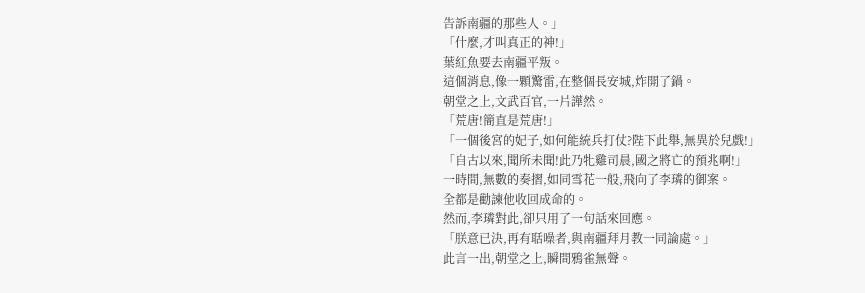告訴南疆的那些人。」
「什麼,才叫真正的神!」
葉紅魚要去南疆平叛。
這個消息,像一顆驚雷,在整個長安城,炸開了鍋。
朝堂之上,文武百官,一片譁然。
「荒唐!簡直是荒唐!」
「一個後宮的妃子,如何能統兵打仗?陛下此舉,無異於兒戲!」
「自古以來,聞所未聞!此乃牝雞司晨,國之將亡的預兆啊!」
一時間,無數的奏摺,如同雪花一般,飛向了李璘的御案。
全都是勸諫他收回成命的。
然而,李璘對此,卻只用了一句話來回應。
「朕意已決,再有聒噪者,與南疆拜月教一同論處。」
此言一出,朝堂之上,瞬間鴉雀無聲。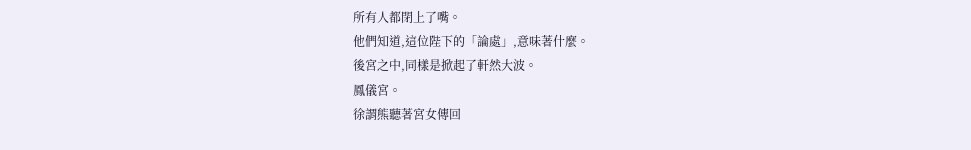所有人都閉上了嘴。
他們知道,這位陛下的「論處」,意味著什麼。
後宮之中,同樣是掀起了軒然大波。
鳳儀宮。
徐謂熊聽著宮女傳回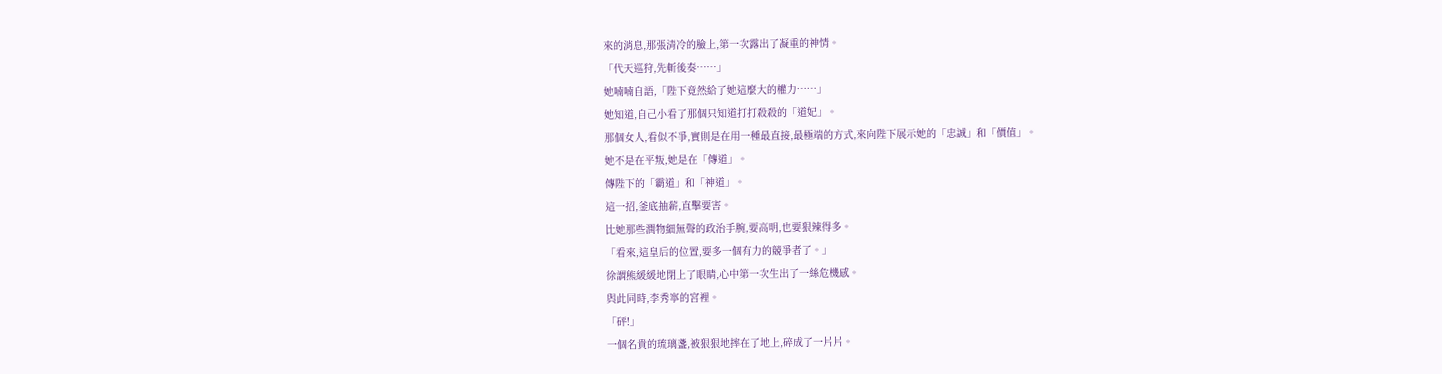來的消息,那張清冷的臉上,第一次露出了凝重的神情。
「代天巡狩,先斬後奏……」
她喃喃自語,「陛下竟然給了她這麼大的權力……」
她知道,自己小看了那個只知道打打殺殺的「道妃」。
那個女人,看似不爭,實則是在用一種最直接,最極端的方式,來向陛下展示她的「忠誠」和「價值」。
她不是在平叛,她是在「傳道」。
傳陛下的「霸道」和「神道」。
這一招,釜底抽薪,直擊要害。
比她那些潤物細無聲的政治手腕,要高明,也要狠辣得多。
「看來,這皇后的位置,要多一個有力的競爭者了。」
徐謂熊緩緩地閉上了眼睛,心中第一次生出了一絲危機感。
與此同時,李秀寧的宮裡。
「砰!」
一個名貴的琉璃盞,被狠狠地摔在了地上,碎成了一片片。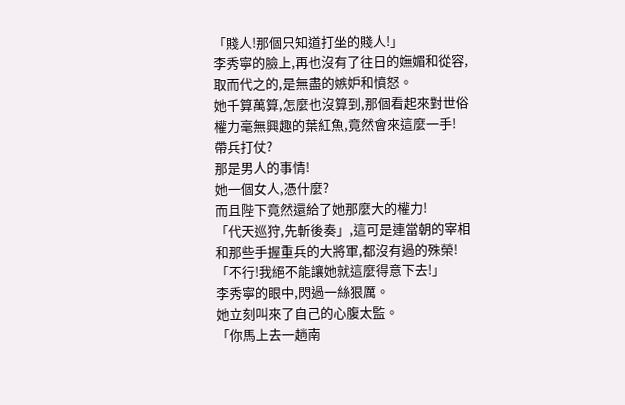「賤人!那個只知道打坐的賤人!」
李秀寧的臉上,再也沒有了往日的嫵媚和從容,取而代之的,是無盡的嫉妒和憤怒。
她千算萬算,怎麼也沒算到,那個看起來對世俗權力毫無興趣的葉紅魚,竟然會來這麼一手!
帶兵打仗?
那是男人的事情!
她一個女人,憑什麼?
而且陛下竟然還給了她那麼大的權力!
「代天巡狩,先斬後奏」,這可是連當朝的宰相和那些手握重兵的大將軍,都沒有過的殊榮!
「不行!我絕不能讓她就這麼得意下去!」
李秀寧的眼中,閃過一絲狠厲。
她立刻叫來了自己的心腹太監。
「你馬上去一趟南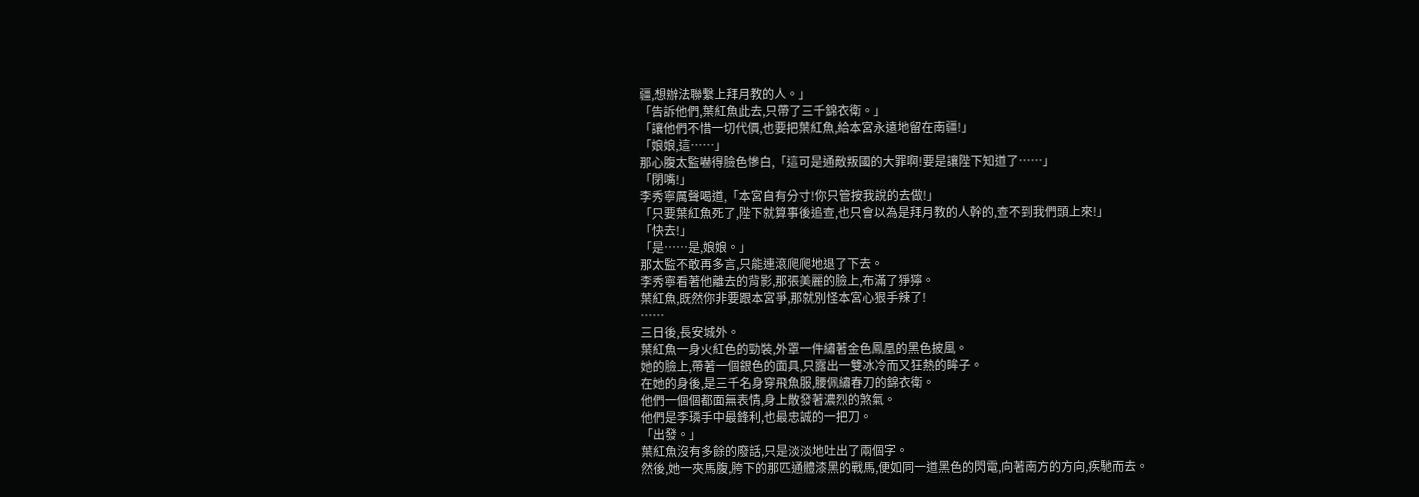疆,想辦法聯繫上拜月教的人。」
「告訴他們,葉紅魚此去,只帶了三千錦衣衛。」
「讓他們不惜一切代價,也要把葉紅魚,給本宮永遠地留在南疆!」
「娘娘,這……」
那心腹太監嚇得臉色慘白,「這可是通敵叛國的大罪啊!要是讓陛下知道了……」
「閉嘴!」
李秀寧厲聲喝道,「本宮自有分寸!你只管按我說的去做!」
「只要葉紅魚死了,陛下就算事後追查,也只會以為是拜月教的人幹的,查不到我們頭上來!」
「快去!」
「是……是,娘娘。」
那太監不敢再多言,只能連滾爬爬地退了下去。
李秀寧看著他離去的背影,那張美麗的臉上,布滿了猙獰。
葉紅魚,既然你非要跟本宮爭,那就別怪本宮心狠手辣了!
……
三日後,長安城外。
葉紅魚一身火紅色的勁裝,外罩一件繡著金色鳳凰的黑色披風。
她的臉上,帶著一個銀色的面具,只露出一雙冰冷而又狂熱的眸子。
在她的身後,是三千名身穿飛魚服,腰佩繡春刀的錦衣衛。
他們一個個都面無表情,身上散發著濃烈的煞氣。
他們是李璘手中最鋒利,也最忠誠的一把刀。
「出發。」
葉紅魚沒有多餘的廢話,只是淡淡地吐出了兩個字。
然後,她一夾馬腹,胯下的那匹通體漆黑的戰馬,便如同一道黑色的閃電,向著南方的方向,疾馳而去。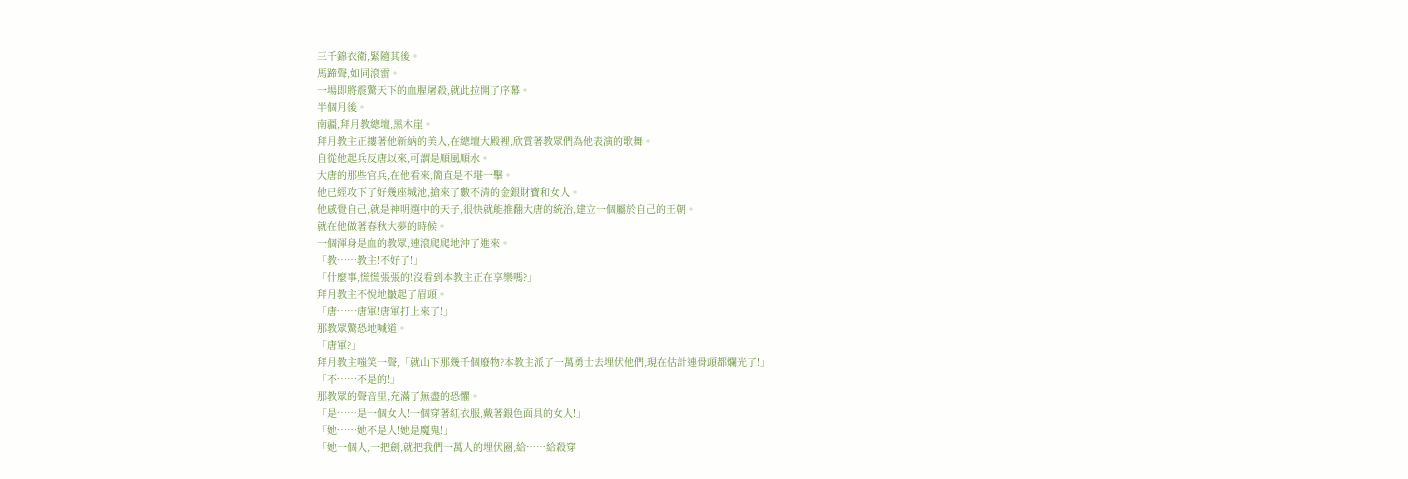三千錦衣衛,緊隨其後。
馬蹄聲,如同滾雷。
一場即將震驚天下的血腥屠殺,就此拉開了序幕。
半個月後。
南疆,拜月教總壇,黑木崖。
拜月教主正摟著他新納的美人,在總壇大殿裡,欣賞著教眾們為他表演的歌舞。
自從他起兵反唐以來,可謂是順風順水。
大唐的那些官兵,在他看來,簡直是不堪一擊。
他已經攻下了好幾座城池,搶來了數不清的金銀財寶和女人。
他感覺自己,就是神明選中的天子,很快就能推翻大唐的統治,建立一個屬於自己的王朝。
就在他做著春秋大夢的時候。
一個渾身是血的教眾,連滾爬爬地沖了進來。
「教……教主!不好了!」
「什麼事,慌慌張張的!沒看到本教主正在享樂嗎?」
拜月教主不悅地皺起了眉頭。
「唐……唐軍!唐軍打上來了!」
那教眾驚恐地喊道。
「唐軍?」
拜月教主嗤笑一聲,「就山下那幾千個廢物?本教主派了一萬勇士去埋伏他們,現在估計連骨頭都爛光了!」
「不……不是的!」
那教眾的聲音里,充滿了無盡的恐懼。
「是……是一個女人!一個穿著紅衣服,戴著銀色面具的女人!」
「她……她不是人!她是魔鬼!」
「她一個人,一把劍,就把我們一萬人的埋伏圈,給……給殺穿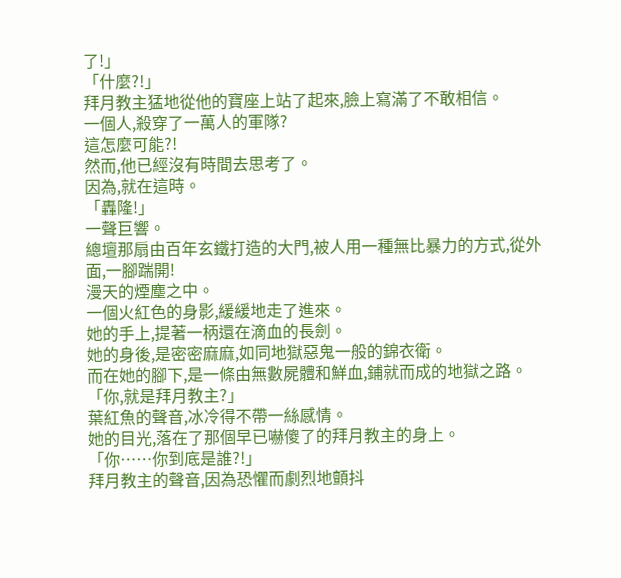了!」
「什麼?!」
拜月教主猛地從他的寶座上站了起來,臉上寫滿了不敢相信。
一個人,殺穿了一萬人的軍隊?
這怎麼可能?!
然而,他已經沒有時間去思考了。
因為,就在這時。
「轟隆!」
一聲巨響。
總壇那扇由百年玄鐵打造的大門,被人用一種無比暴力的方式,從外面,一腳踹開!
漫天的煙塵之中。
一個火紅色的身影,緩緩地走了進來。
她的手上,提著一柄還在滴血的長劍。
她的身後,是密密麻麻,如同地獄惡鬼一般的錦衣衛。
而在她的腳下,是一條由無數屍體和鮮血,鋪就而成的地獄之路。
「你,就是拜月教主?」
葉紅魚的聲音,冰冷得不帶一絲感情。
她的目光,落在了那個早已嚇傻了的拜月教主的身上。
「你……你到底是誰?!」
拜月教主的聲音,因為恐懼而劇烈地顫抖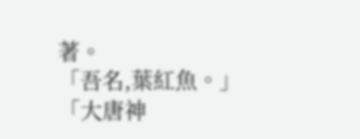著。
「吾名,葉紅魚。」
「大唐神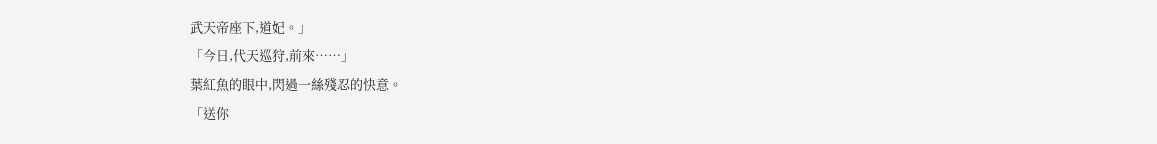武天帝座下,道妃。」
「今日,代天巡狩,前來……」
葉紅魚的眼中,閃過一絲殘忍的快意。
「送你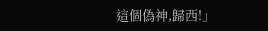這個偽神,歸西!」